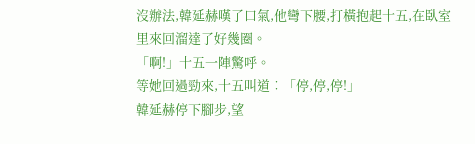沒辦法,韓延赫嘆了口氣,他彎下腰,打橫抱起十五,在臥室里來回溜達了好幾圈。
「啊!」十五一陣驚呼。
等她回過勁來,十五叫道︰「停,停,停!」
韓延赫停下腳步,望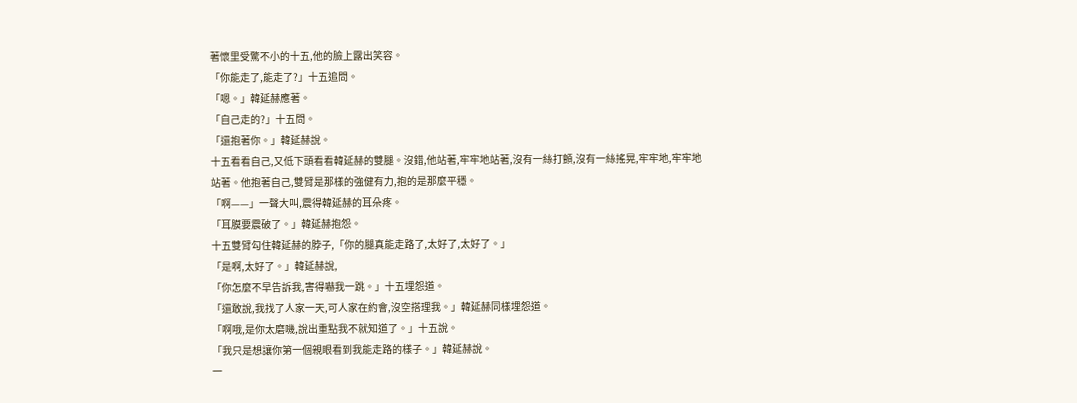著懷里受驚不小的十五,他的臉上露出笑容。
「你能走了,能走了?」十五追問。
「嗯。」韓延赫應著。
「自己走的?」十五問。
「還抱著你。」韓延赫說。
十五看看自己,又低下頭看看韓延赫的雙腿。沒錯,他站著,牢牢地站著,沒有一絲打顫,沒有一絲搖晃,牢牢地,牢牢地站著。他抱著自己,雙臂是那樣的強健有力,抱的是那麼平穩。
「啊——」一聲大叫,震得韓延赫的耳朵疼。
「耳膜要震破了。」韓延赫抱怨。
十五雙臂勾住韓延赫的脖子,「你的腿真能走路了,太好了,太好了。」
「是啊,太好了。」韓延赫說,
「你怎麼不早告訴我,害得嚇我一跳。」十五埋怨道。
「還敢說,我找了人家一天,可人家在約會,沒空搭理我。」韓延赫同樣埋怨道。
「啊哦,是你太磨嘰,說出重點我不就知道了。」十五說。
「我只是想讓你第一個親眼看到我能走路的樣子。」韓延赫說。
一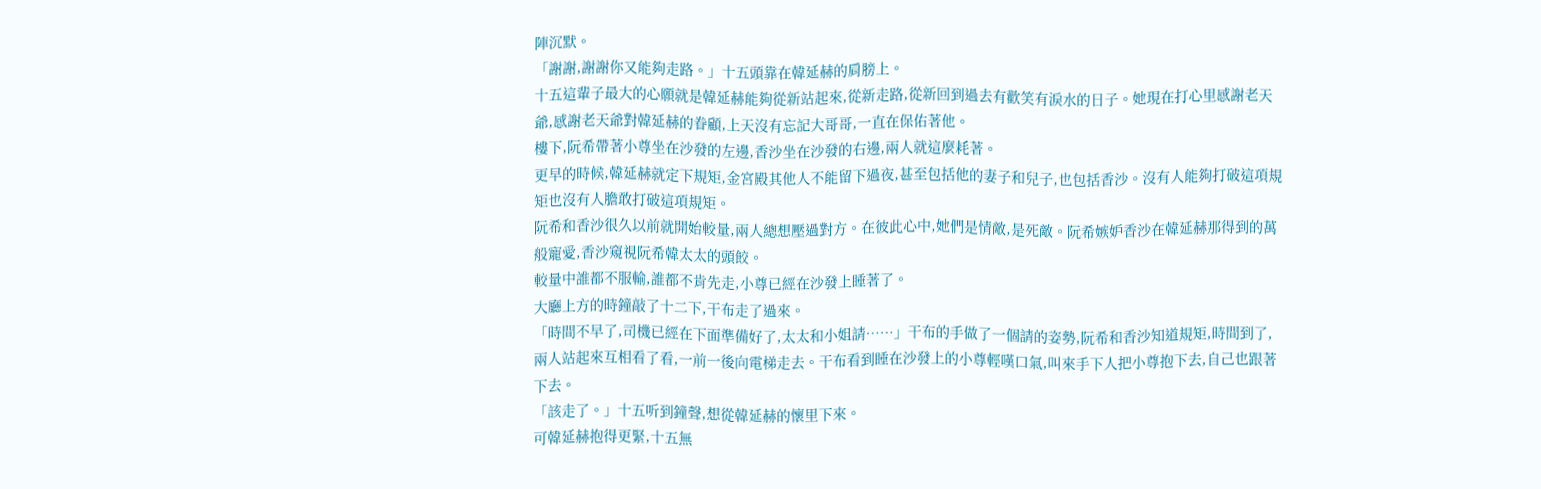陣沉默。
「謝謝,謝謝你又能夠走路。」十五頭靠在韓延赫的肩膀上。
十五這輩子最大的心願就是韓延赫能夠從新站起來,從新走路,從新回到過去有歡笑有淚水的日子。她現在打心里感謝老天爺,感謝老天爺對韓延赫的眷顧,上天沒有忘記大哥哥,一直在保佑著他。
樓下,阮希帶著小尊坐在沙發的左邊,香沙坐在沙發的右邊,兩人就這麼耗著。
更早的時候,韓延赫就定下規矩,金宮殿其他人不能留下過夜,甚至包括他的妻子和兒子,也包括香沙。沒有人能夠打破這項規矩也沒有人膽敢打破這項規矩。
阮希和香沙很久以前就開始較量,兩人總想壓過對方。在彼此心中,她們是情敵,是死敵。阮希嫉妒香沙在韓延赫那得到的萬般寵愛,香沙窺視阮希韓太太的頭餃。
較量中誰都不服輸,誰都不肯先走,小尊已經在沙發上睡著了。
大廳上方的時鐘敲了十二下,干布走了過來。
「時間不早了,司機已經在下面準備好了,太太和小姐請……」干布的手做了一個請的姿勢,阮希和香沙知道規矩,時間到了,兩人站起來互相看了看,一前一後向電梯走去。干布看到睡在沙發上的小尊輕嘆口氣,叫來手下人把小尊抱下去,自己也跟著下去。
「該走了。」十五听到鐘聲,想從韓延赫的懷里下來。
可韓延赫抱得更緊,十五無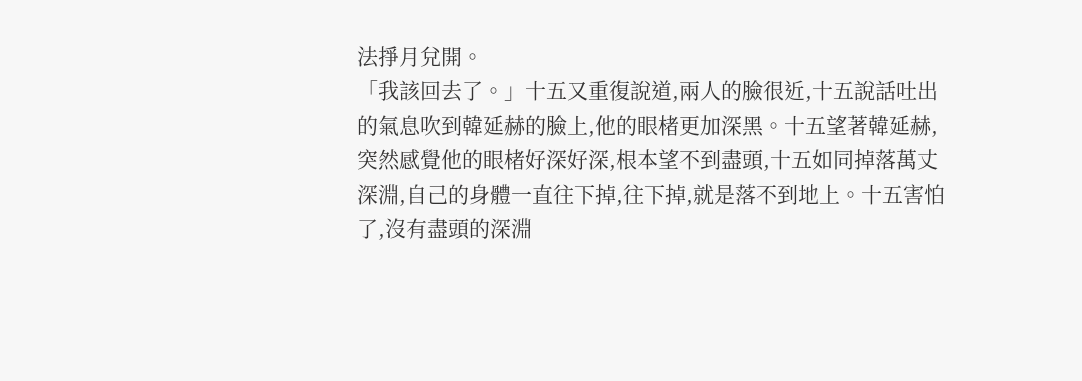法掙月兌開。
「我該回去了。」十五又重復說道,兩人的臉很近,十五說話吐出的氣息吹到韓延赫的臉上,他的眼楮更加深黑。十五望著韓延赫,突然感覺他的眼楮好深好深,根本望不到盡頭,十五如同掉落萬丈深淵,自己的身體一直往下掉,往下掉,就是落不到地上。十五害怕了,沒有盡頭的深淵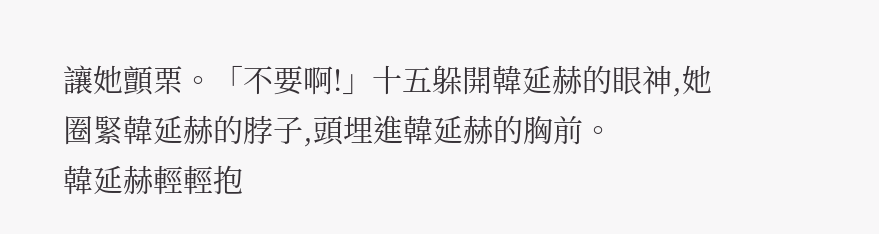讓她顫栗。「不要啊!」十五躲開韓延赫的眼神,她圈緊韓延赫的脖子,頭埋進韓延赫的胸前。
韓延赫輕輕抱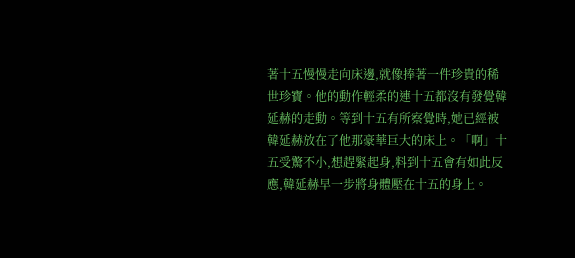著十五慢慢走向床邊,就像捧著一件珍貴的稀世珍寶。他的動作輕柔的連十五都沒有發覺韓延赫的走動。等到十五有所察覺時,她已經被韓延赫放在了他那豪華巨大的床上。「啊」十五受驚不小,想趕緊起身,料到十五會有如此反應,韓延赫早一步將身體壓在十五的身上。